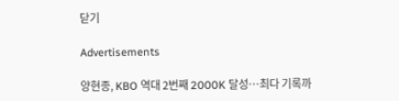닫기

Advertisements

양현종, KBO 역대 2번째 2000K 달성…최다 기록까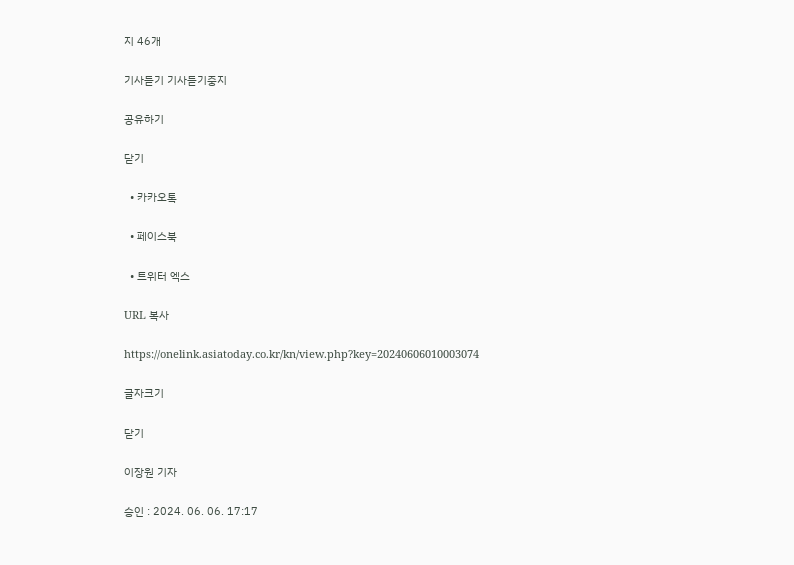지 46개

기사듣기 기사듣기중지

공유하기

닫기

  • 카카오톡

  • 페이스북

  • 트위터 엑스

URL 복사

https://onelink.asiatoday.co.kr/kn/view.php?key=20240606010003074

글자크기

닫기

이장원 기자

승인 : 2024. 06. 06. 17:17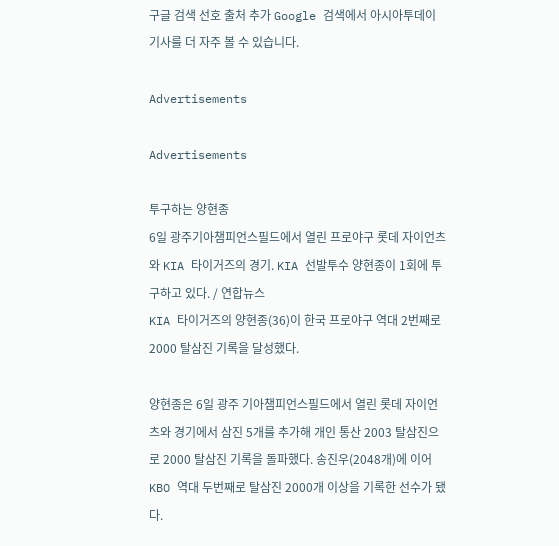구글 검색 선호 출처 추가 Google 검색에서 아시아투데이 기사를 더 자주 볼 수 있습니다.

Advertisements

Advertisements

투구하는 양현종
6일 광주기아챔피언스필드에서 열린 프로야구 롯데 자이언츠와 KIA 타이거즈의 경기. KIA 선발투수 양현종이 1회에 투구하고 있다. / 연합뉴스
KIA 타이거즈의 양현종(36)이 한국 프로야구 역대 2번째로 2000 탈삼진 기록을 달성했다.

양현종은 6일 광주 기아챔피언스필드에서 열린 롯데 자이언츠와 경기에서 삼진 5개를 추가해 개인 통산 2003 탈삼진으로 2000 탈삼진 기록을 돌파했다. 송진우(2048개)에 이어 KBO 역대 두번째로 탈삼진 2000개 이상을 기록한 선수가 됐다.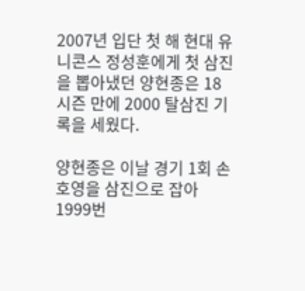2007년 입단 첫 해 현대 유니콘스 정성훈에게 첫 삼진을 뽑아냈던 양현종은 18시즌 만에 2000 탈삼진 기록을 세웠다.

양현종은 이날 경기 1회 손호영을 삼진으로 잡아 1999번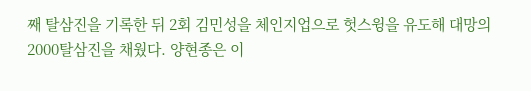째 탈삼진을 기록한 뒤 2회 김민성을 체인지업으로 헛스윙을 유도해 대망의 2000탈삼진을 채웠다. 양현종은 이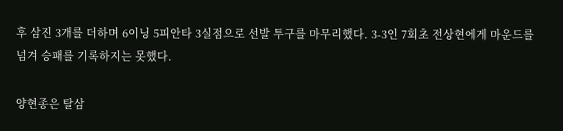후 삼진 3개를 더하며 6이닝 5피안타 3실점으로 선발 투구를 마무리했다. 3-3인 7회초 전상현에게 마운드를 넘겨 승패를 기록하지는 못했다.

양현종은 탈삼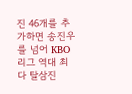진 46개를 추가하면 송진우를 넘어 KBO리그 역대 최다 탈삼진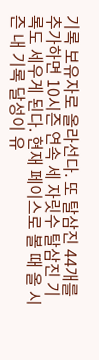기록 보유자로 올라선다. 또 탈삼진 44개를 추가하면 10시즌 연속 세 자릿수 탈삼진 기록도 세우게 된다. 현재 페이스로 볼 때 올 시즌 내 기록 달성이 유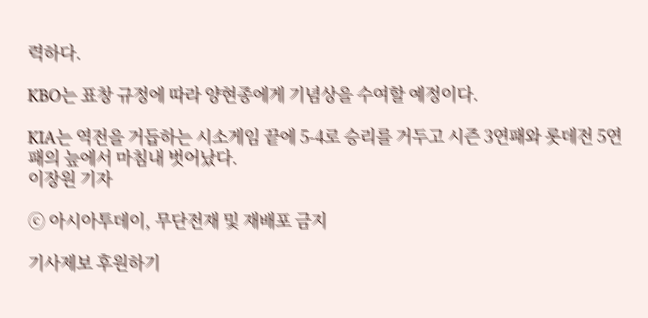력하다.

KBO는 표창 규정에 따라 양현종에게 기념상을 수여할 예정이다.

KIA는 역전을 거듭하는 시소게임 끝에 5-4로 승리를 거두고 시즌 3연패와 롯데전 5연패의 늪에서 마침내 벗어났다.
이장원 기자

ⓒ 아시아투데이, 무단전재 및 재배포 금지

기사제보 후원하기